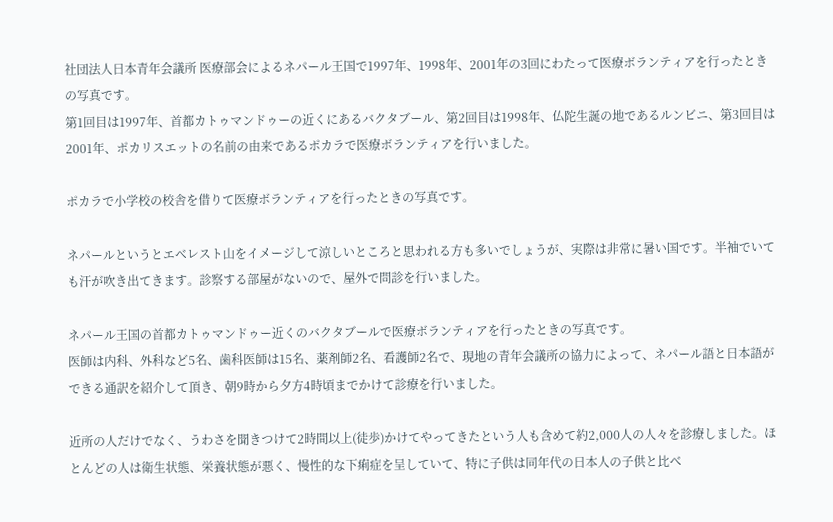社団法人日本青年会議所 医療部会によるネパール王国で1997年、1998年、2001年の3回にわたって医療ボランティアを行ったときの写真です。
第1回目は1997年、首都カトゥマンドゥーの近くにあるバクタブール、第2回目は1998年、仏陀生誕の地であるルンビニ、第3回目は2001年、ポカリスエットの名前の由来であるポカラで医療ボランティアを行いました。

ポカラで小学校の校舎を借りて医療ボランティアを行ったときの写真です。

ネパールというとエベレスト山をイメージして涼しいところと思われる方も多いでしょうが、実際は非常に暑い国です。半袖でいても汗が吹き出てきます。診察する部屋がないので、屋外で問診を行いました。

ネパール王国の首都カトゥマンドゥー近くのバクタブールで医療ボランティアを行ったときの写真です。
医師は内科、外科など5名、歯科医師は15名、薬剤師2名、看護師2名で、現地の青年会議所の協力によって、ネパール語と日本語ができる通訳を紹介して頂き、朝9時から夕方4時頃までかけて診療を行いました。

近所の人だけでなく、うわさを聞きつけて2時間以上(徒歩)かけてやってきたという人も含めて約2,000人の人々を診療しました。ほとんどの人は衛生状態、栄養状態が悪く、慢性的な下痢症を呈していて、特に子供は同年代の日本人の子供と比べ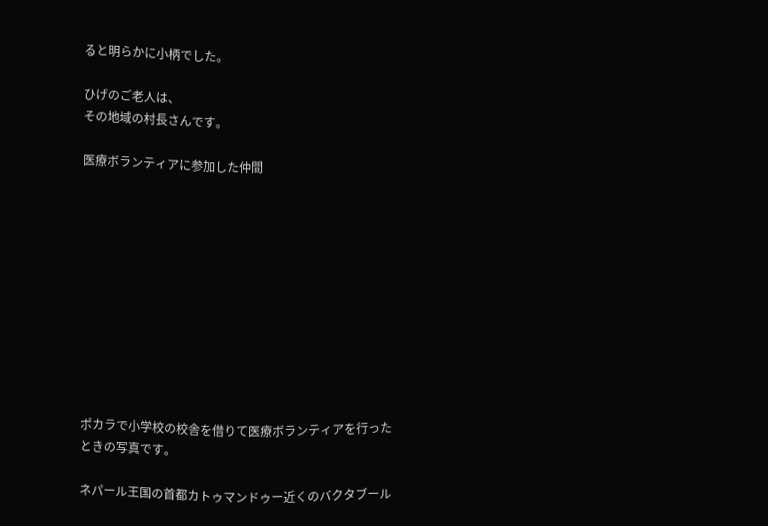ると明らかに小柄でした。

ひげのご老人は、
その地域の村長さんです。

医療ボランティアに参加した仲間











ポカラで小学校の校舎を借りて医療ボランティアを行ったときの写真です。

ネパール王国の首都カトゥマンドゥー近くのバクタブール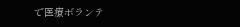で医療ボランテ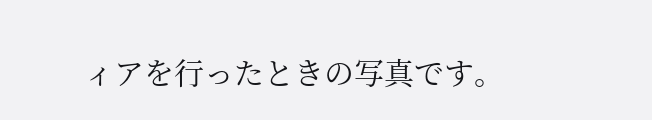ィアを行ったときの写真です。